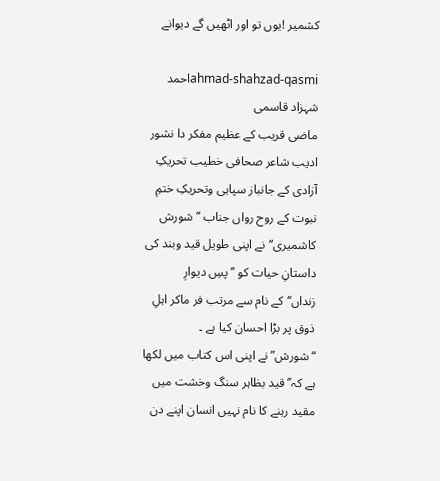کشمیر !یوں تو اور اٹھیں گے دیوانے

ahmad-shahzad-qasmiاحمد شہزاد قاسمی
ماضی قریب کے عظیم مفکر دا نشور ادیب شاعر صحافی خطیب تحریکِ آزادی کے جانباز سپاہی وتحریکِ ختمِ نبوت کے روح رواں جناب ’’شورش کاشمیری‘‘نے اپنی طویل قید وبند کی داستانِ حیات کو ’’پسِ دیوارِ زنداں‘‘کے نام سے مرتب فر ماکر اہلِ ذوق پر بڑا احسان کیا ہے ۔
“شورش” نے اپنی اس کتاب میں لکھا ہے کہ’’قید بظاہر سنگ وخشت میں مقید رہنے کا نام نہیں انسان اپنے دن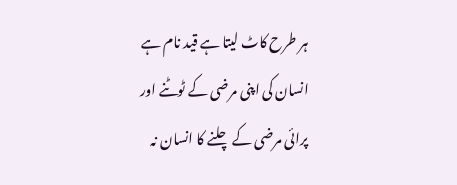ہر طرح کاٹ لیتا ہے قید نام ہے انسان کی اپنی مرضی کے ٹوٹنے اور پرائی مرضی کے چلنے کا انسان نہ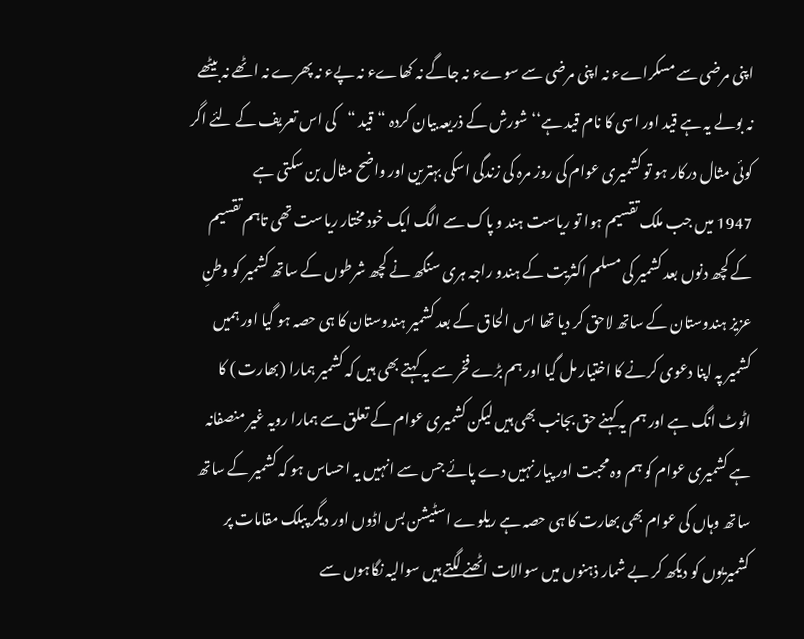اپنی مرضی سے مسکراےء نہ اپنی مرضی سے سوےء نہ جاگے نہ کھاےء نہ پےء نہ پھرے نہ اٹھے نہ بیٹھے نہ بولے یہ ہے قید اور اسی کا نام قید ہے‘‘شورش کے ذریعہ بیان کردہ “قید “کی اس تعریف کے لئے اگر کوئی مثال درکار ہو تو کشمیری عوام کی روز مرہ کی زندگی اسکی بہترین اور واضح مثال بن سکتی ہے
1947 میں جب ملک تقسیم ہوا تو ریاست ہند و پاک سے الگ ایک خود مختار ریاست تھی تاہم تقسیم کے کچھ دنوں بعد کشمیر کی مسلم اکثریت کے ہندو راجہ ہری سنگھ نے کچھ شرطوں کے ساتھ کشمیر کو وطنِ عزیز ہندوستان کے ساتھ لاحق کر دیا تھا اس الحاق کے بعد کشمیر ہندوستان کا ہی حصہ ہو گیا اور ہمیں کشمیر پہ اپنا دعوی کرنے کا اختیار مل گیا اور ہم بڑے فخر سے یہ کہتے بھی ہیں کہ کشمیر ہمارا (بھارت ) کا اٹوٹ انگ ہے اور ہم یہ کہنے حق بجانب بھی ہیں لیکن کشمیری عوام کے تعلق سے ہمارا رویہ غیر منصفانہ ہے کشمیری عوام کو ہم وہ محبت اور پیار نہیں دے پائے جس سے انہیں یہ احساس ہو کہ کشمیر کے ساتھ ساتھ وہاں کی عوام بھی بھارت کا ہی حصہ ہے ریلوے اسٹیشن بس اڈوں اور دیگر پبلک مقامات پر کشمیریوں کو دیکھ کر بے شمار ذہنوں میں سوالات اٹھنے لگتے ہیں سوالیہ نگاہوں سے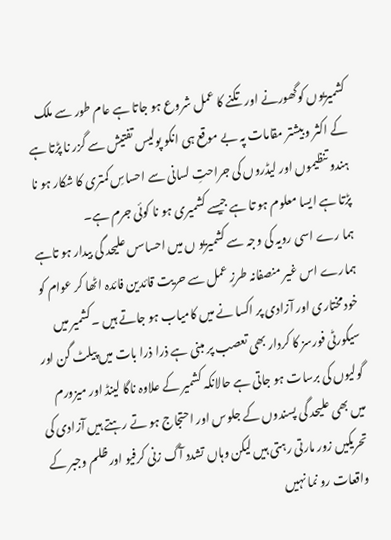کشمیریوں کوگھورنے اور تکنے کا عمل شروع ہو جاتا ہے عام طور سے ملک کے اکثر وبیشتر مقامات پہ بے موقع ہی انکو پولیس تفتیش سے گزر نا پڑتا ہے ہندو تنظیموں اور لیڈروں کی جراحتِ لسانی سے احساسِ کمتری کا شکار ہو نا پڑتا ہے ایسا معلوم ہو تا ہے جیسے کشمیری ہو نا کوئی جرم ہے۔
ہما رے اسی رویہ کی وجہ سے کشمیریو ں میں احساسں علیحد گی بیدار ہو تاہے ہمارے اس غیر منصفانہ طرزِ عمل سے حریت قائدین فائدہ اٹھا کر عوام کو خود مختاری اور آزادی پر اکسا نے میں کامیاب ہو جاتے ہیں ۔کشمیر میں سیکورٹی فورسز کا کردار بھی تعصب پر مبنی ہے ذرا ذرا بات میں پیلٹ گن اور گولیوں کی برسات ہو جاتی ہے حالانکہ کشمیر کے علاوہ ناگا لینڈ اور میزورم میں بھی علیحد گی پسندوں کے جلوس اور احتجاج ہو تے رہتے ہیں آزادی کی تحریکیں زور مارتی رہتی ہیں لیکن وہاں تشدد آگ زنی کرفیو اور ظلم وجبر کے واقعات رو نما نہیں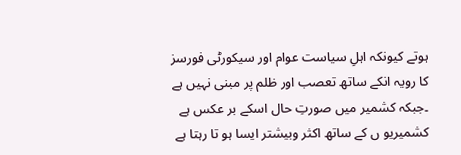ہوتے کیونکہ اہلِ سیاست عوام اور سیکورٹی فورسز کا رویہ انکے ساتھ تعصب اور ظلم پر مبنی نہیں ہے ۔جبکہ کشمیر میں صورتِ حال اسکے بر عکس ہے کشمیریو ں کے ساتھ اکثر وبیشتر ایسا ہو تا رہتا ہے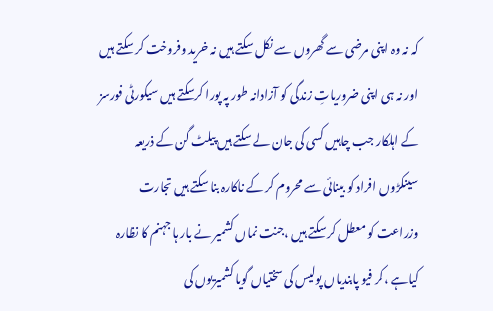کہ نہ وہ اپنی مرضی سے گھروں سے نکل سکتے ہیں نہ خرید وفروخت کر سکتے ہیں اور نہ ہی اپنی ضروریاتِ زندگی کو آزادانہ طور پہ پورا کرسکتے ہیں سیکورٹی فورسز کے اہلکار جب چاہیں کسی کی جان لے سکتے ہیں پیلٹ گن کے ذریعہ سینکڑوں افراد کو بینائی سے محروم کر کے ناکارہ بنا سکتے ہیں تجارت وزراعت کو معطل کر سکتے ہیں ،جنت نماں کشمیر نے بار ہا جہنم کا نظارہ کیاہے ،کر فیو پابندیاں پولیس کی سختیاں گویا کشمیریوں کی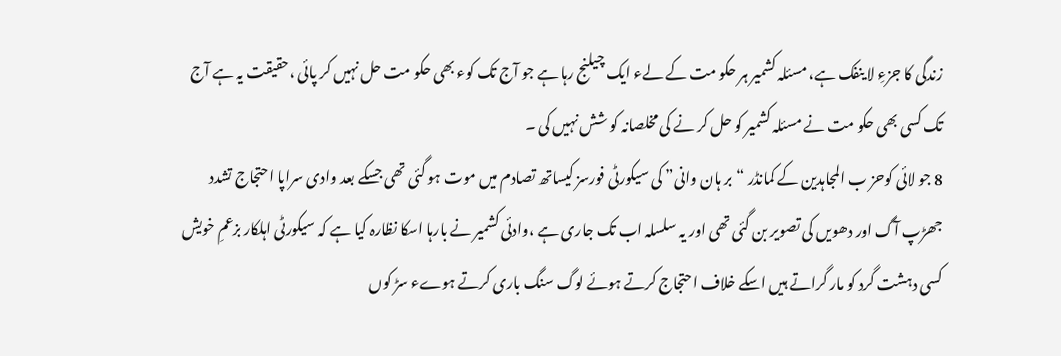زندگی کا جزءِ لا ینفک ہے، مسئلہ کشمیر ہر حکو مت کے لےء ایک چیلنج رہا ہے جو آج تک کوء بھی حکو مت حل نہیں کر پائی ،حقیقت یہ ہے آج تک کسی بھی حکو مت نے مسئلہ کشمیر کو حل کر نے کی مخلصانہ کو شش نہیں کی ۔
8 جو لائی کوحز ب المجاہدین کے کمانڈر “بر ہان وانی” کی سیکورٹی فورسز کیساتھ تصادم میں موت ہو گئی تھی جسکے بعد وادی سراپا احتجاج تشدد جھڑپ آگ اور دھویں کی تصویر بن گئی تھی اور یہ سلسلہ اب تک جاری ہے ،وادئی کشمیر نے بارہا اسکا نظارہ کیا ہے کہ سیکورٹی اہلکار بزعمِ خویش کسی دہشت گرد کو مار گراتے ہیں اسکے خلاف احتجاج کرتے ہوئے لوگ سنگ باری کرتے ہوےء سڑ کوں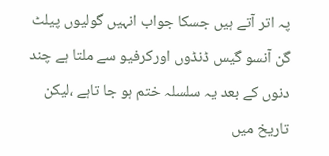پہ اتر آتے ہیں جسکا جواب انہیں گولیوں پیلٹ گن آنسو گیس ڈنڈوں اورکرفیو سے ملتا ہے چند دنوں کے بعد یہ سلسلہ ختم ہو جا تاہے ،لیکن تاریخ میں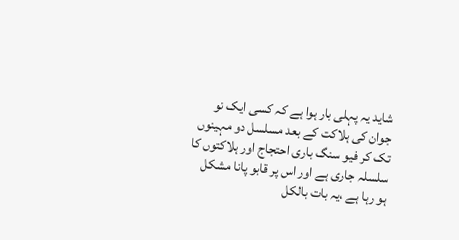شاید یہ پہلی بار ہوا ہے کہ کسی ایک نو جوان کی ہلاکت کے بعد مسلسل دو مہینوں تک کر فیو سنگ باری احتجاج اور ہلاکتوں کا سلسلہ جاری ہے اور اس پر قابو پانا مشکل ہو رہا ہے ،یہ بات بالکل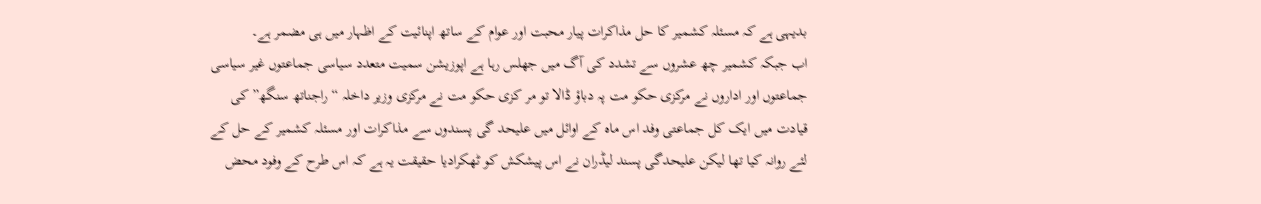بدیہی ہے کہ مسئلہ کشمیر کا حل مذاکرات پیار محبت اور عوام کے ساتھ اپنائیت کے اظہار میں ہی مضمر ہے۔
اب جبکہ کشمیر چھ عشروں سے تشدد کی آگ میں جھلس رہا ہے اپوزیشن سمیت متعدد سیاسی جماعتوں غیر سیاسی جماعتوں اور اداروں نے مرکزی حکو مت پہ دباؤ ڈالا تو مر کزی حکو مت نے مرکزی وزیر داخلہ “راجناتھ سنگھ” کی قیادت میں ایک کل جماعتی وفد اس ماہ کے اوائل میں علیحد گی پسندوں سے مذاکرات اور مسئلہ کشمیر کے حل کے لئے روانہ کیا تھا لیکن علیحدگی پسند لیڈران نے اس پیشکش کو ٹھکرادیا حقیقت یہ ہے کہ اس طرح کے وفود محض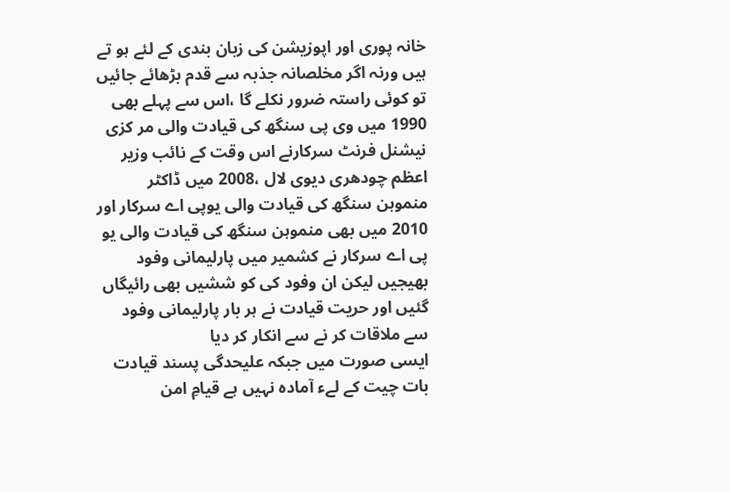خانہ پوری اور اپوزیشن کی زبان بندی کے لئے ہو تے ہیں ورنہ اگر مخلصانہ جذبہ سے قدم بڑھائے جائیں تو کوئی راستہ ضرور نکلے گا ،اس سے پہلے بھی 1990 میں وی پی سنگھ کی قیادت والی مر کزی نیشنل فرنٹ سرکارنے اس وقت کے نائب وزیر اعظم چودھری دیوی لال ،2008 میں ڈاکٹر منموہن سنگھ کی قیادت والی یوپی اے سرکار اور 2010 میں بھی منموہن سنگھ کی قیادت والی یو پی اے سرکار نے کشمیر میں پارلیمانی وفود بھیجیں لیکن ان وفود کی کو ششیں بھی رائیگاں گئیں اور حریت قیادت نے ہر بار پارلیمانی وفود سے ملاقات کر نے سے انکار کر دیا
ایسی صورت میں جبکہ علیحدگی پسند قیادت بات چیت کے لےء آمادہ نہیں ہے قیامِ امن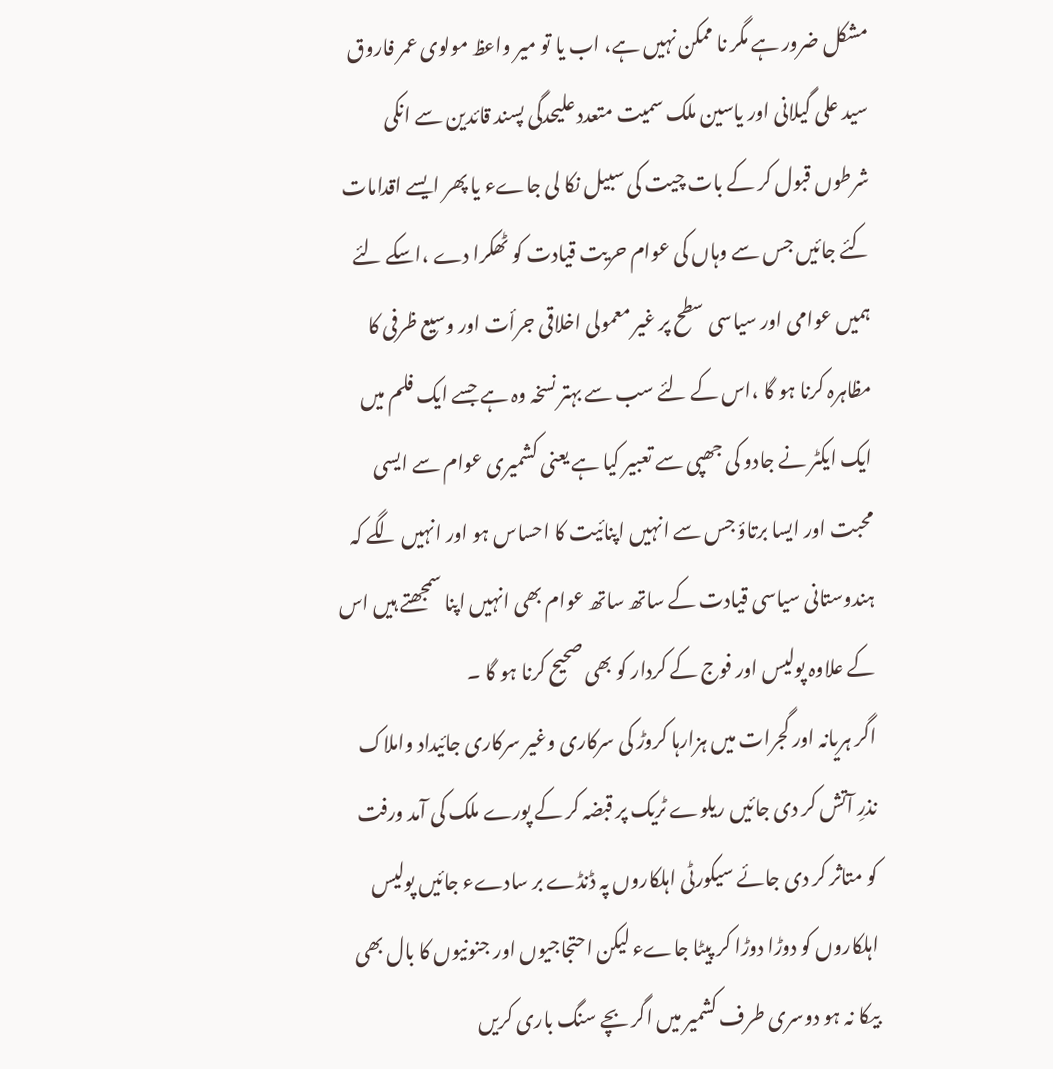مشکل ضرور ہے مگر نا ممکن نہیں ہے، اب یا تو میر واعظ مولوی عمر فاروق سید علی گیلانی اور یاسین ملک سمیت متعدد علیحدگی پسند قائدین سے انکی شرطوں قبول کر کے بات چیت کی سبیل نکا لی جاےء یا پھر ایسے اقدامات کئے جائیں جس سے وہاں کی عوام حریت قیادت کو ٹھکرا دے ،اسکے لئے ہمیں عوامی اور سیاسی سطح پر غیر معمولی اخلاقی جرأت اور وسیع ظرفی کا مظاہرہ کرنا ہو گا ،اس کے لئے سب سے بہتر نسخہ وہ ہے جسے ایک فلم میں ایک ایکٹر نے جادو کی جھپی سے تعبیر کیا ہے یعنی کشمیری عوام سے ایسی محبت اور ایسا برتاؤ جس سے انہیں اپنائیت کا احساس ہو اور انہیں لگے کہ ہندوستانی سیاسی قیادت کے ساتھ ساتھ عوام بھی انہیں اپنا سمجھتے ہیں اس کے علاوہ پولیس اور فوج کے کردار کو بھی صحیح کرنا ہو گا ۔
اگر ہریانہ اور گجرات میں ہزارہا کروڑ کی سرکاری وغیر سرکاری جائیداد واملاک نذرِ آتش کر دی جائیں ریلوے ٹریک پر قبضہ کر کے پورے ملک کی آمد ورفت کو متاثر کر دی جائے سیکورٹی اہلکاروں پہ ڈنڈے بر سادےء جائیں پولیس اہلکاروں کو دوڑا دوڑا کر پیٹا جاےء لیکن احتجاجیوں اور جنونیوں کا بال بھی بیکا نہ ہو دوسری طرف کشمیر میں اگر بچے سنگ باری کریں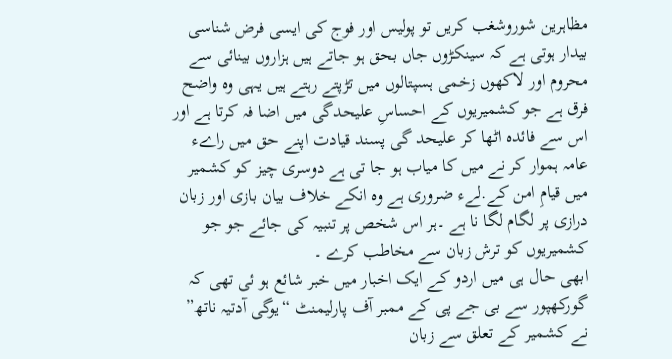مظاہرین شوروشغب کریں تو پولیس اور فوج کی ایسی فرض شناسی بیدار ہوتی ہے کہ سینکڑوں جاں بحق ہو جاتے ہیں ہزاروں بینائی سے محروم اور لاکھوں زخمی ہسپتالوں میں تڑپتے رہتے ہیں یہی وہ واضح فرق ہے جو کشمیریوں کے احساسِ علیحدگی میں اضا فہ کرتا ہے اور اس سے فائدہ اٹھا کر علیحد گی پسند قیادت اپنے حق میں راےء عامہ ہموار کر نے میں کا میاب ہو جا تی ہے دوسری چیز کو کشمیر میں قیامِ امن کے.لےء ضروری ہے وہ انکے خلاف بیان بازی اور زبان درازی پر لگام لگا نا ہے ۔ہر اس شخص پر تنبیہ کی جائے جو جو کشمیریوں کو ترش زبان سے مخاطب کرے ۔
ابھی حال ہی میں اردو کے ایک اخبار میں خبر شائع ہو ئی تھی کہ گورکھپور سے بی جے پی کے ممبر آف پارلیمنٹ “یوگی آدتیہ ناتھ” نے کشمیر کے تعلق سے زبان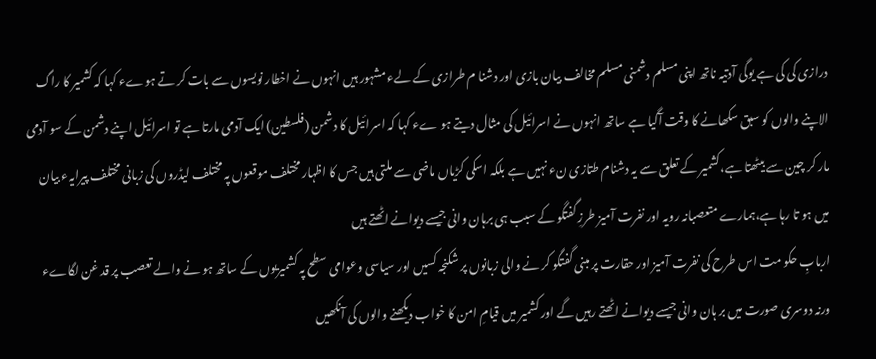درازی کی کی ہے یوگی آدتیہ ناتھ اپنی مسلم دشمنی مسلم مخالف بیان بازی اور دشنا م طرازی کے لےء مشہور ہیں انہوں نے اخطار نویسوں سے بات کر تے ہوےء کہا کہ کشمیر کا راگ الاپنے والوں کو سبق سکھانے کا وقت آگیا ہے ساتھ انہوں نے اسرائیل کی مثال دیتے ہو ےء کہا کہ اسرائیل کا دشمن (فلسطین) ایک آدمی مارتا ہے تو اسرائیل اپنے دشمن کے سو آدمی مار کر چین سے بیٹھتا ہے،کشمیر کے تعلق سے یہ دشنام طتازی نء نہیں ہے بلکہ اسکی کڑیاں ماضی سے ملتی ہیں جس کا اظہار مختلف موقعوں پہ مختلف لیڈروں کی زبانی مختلف پیرایہء بیان میں ہو تا رہا ہے،ہمارے متعصبانہ رویہ اور نفرت آمیز طرزِ گفتگو کے سبب ہی برہان وانی جیسے دیوانے اٹھتے ہیں
اربابِ حکو مت اس طرح کی نفرت آمیز اور حقارت پر مبنی گفتگو کر نے والی زبانوں پر شکنجہ کسیں اور سیاسی وعوامی سطح پہ کشمیریوں کے ساتھ ہو نے والے تعصب پر قد غن لگاےء ورنہ دوسری صورت میں بر ہان وانی جیسے دیوانے اٹھتے رہیں گے اور کشمیر میں قیامِ امن کا خواب دیکھنے والوں کی آنکھیں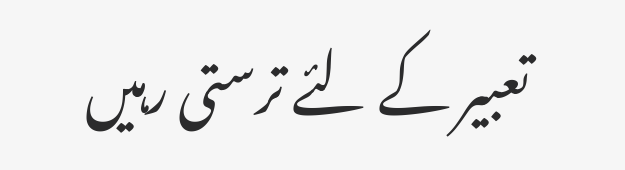تعبیر کے لئے ترستی رہیں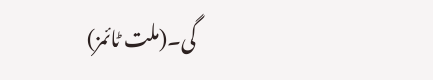گی۔(ملت ٹائمز)